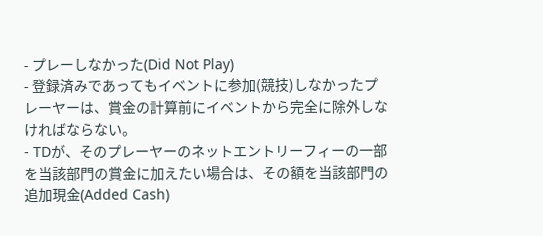- プレーしなかった(Did Not Play)
- 登録済みであってもイベントに参加(競技)しなかったプレーヤーは、賞金の計算前にイベントから完全に除外しなければならない。
- TDが、そのプレーヤーのネットエントリーフィーの一部を当該部門の賞金に加えたい場合は、その額を当該部門の追加現金(Added Cash)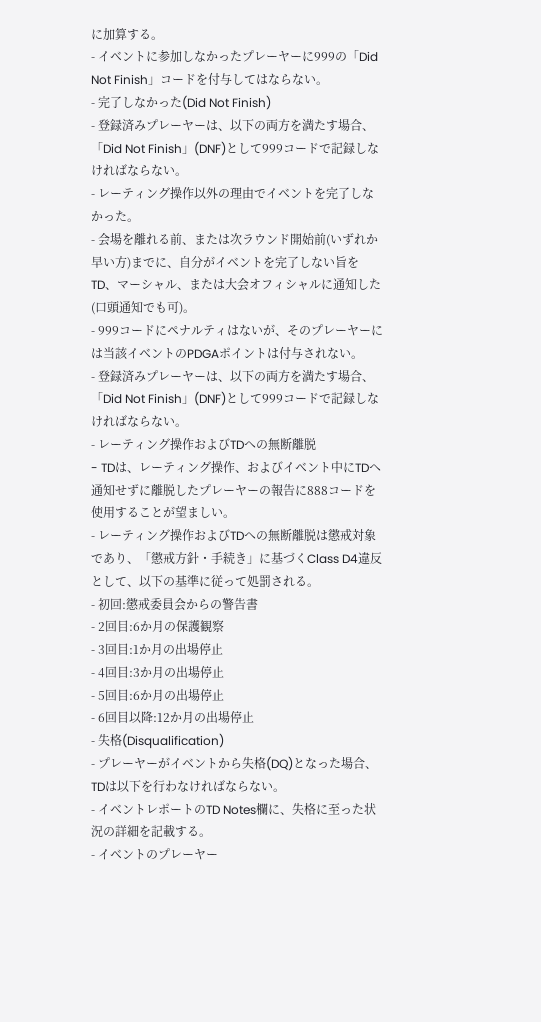に加算する。
- イベントに参加しなかったプレーヤーに999の「Did Not Finish」コードを付与してはならない。
- 完了しなかった(Did Not Finish)
- 登録済みプレーヤーは、以下の両方を満たす場合、「Did Not Finish」(DNF)として999コードで記録しなければならない。
- レーティング操作以外の理由でイベントを完了しなかった。
- 会場を離れる前、または次ラウンド開始前(いずれか早い方)までに、自分がイベントを完了しない旨をTD、マーシャル、または大会オフィシャルに通知した(口頭通知でも可)。
- 999コードにペナルティはないが、そのプレーヤーには当該イベントのPDGAポイントは付与されない。
- 登録済みプレーヤーは、以下の両方を満たす場合、「Did Not Finish」(DNF)として999コードで記録しなければならない。
- レーティング操作およびTDへの無断離脱
- TDは、レーティング操作、およびイベント中にTDへ通知せずに離脱したプレーヤーの報告に888コードを使用することが望ましい。
- レーティング操作およびTDへの無断離脱は懲戒対象であり、「懲戒方針・手続き」に基づくClass D4違反として、以下の基準に従って処罰される。
- 初回:懲戒委員会からの警告書
- 2回目:6か月の保護観察
- 3回目:1か月の出場停止
- 4回目:3か月の出場停止
- 5回目:6か月の出場停止
- 6回目以降:12か月の出場停止
- 失格(Disqualification)
- プレーヤーがイベントから失格(DQ)となった場合、TDは以下を行わなければならない。
- イベントレポートのTD Notes欄に、失格に至った状況の詳細を記載する。
- イベントのプレーヤー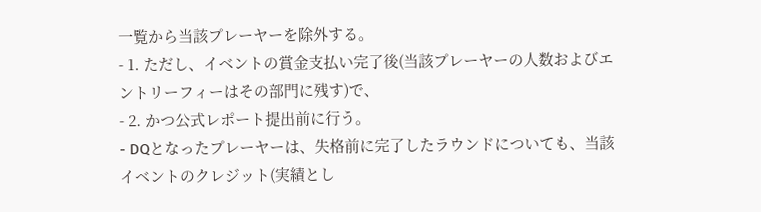一覧から当該プレーヤーを除外する。
- 1. ただし、イベントの賞金支払い完了後(当該プレーヤーの人数およびエントリーフィーはその部門に残す)で、
- 2. かつ公式レポート提出前に行う。
- DQとなったプレーヤーは、失格前に完了したラウンドについても、当該イベントのクレジット(実績とし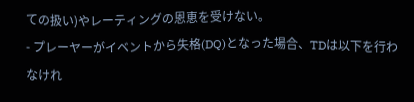ての扱い)やレーティングの恩恵を受けない。
- プレーヤーがイベントから失格(DQ)となった場合、TDは以下を行わなけれ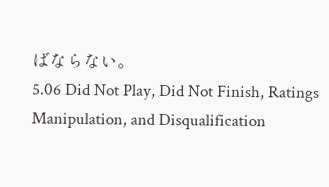ばならない。
5.06 Did Not Play, Did Not Finish, Ratings Manipulation, and Disqualification